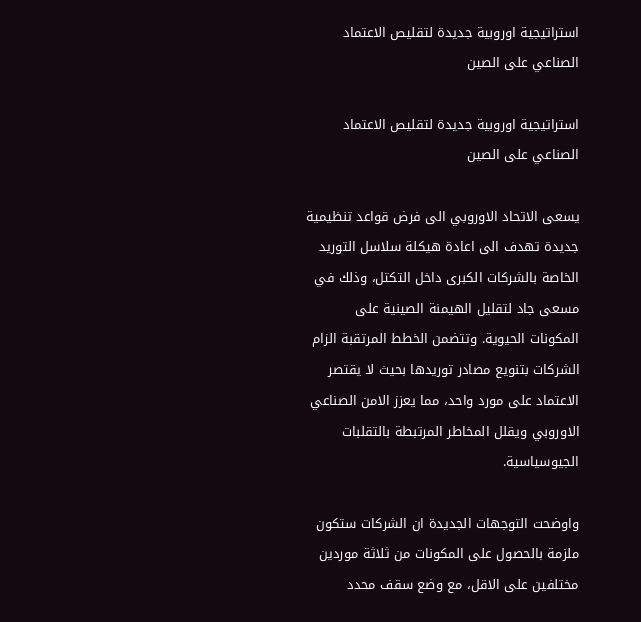استراتيجية اوروبية جديدة لتقليص الاعتماد الصناعي على الصين

استراتيجية اوروبية جديدة لتقليص الاعتماد الصناعي على الصين

يسعى الاتحاد الاوروبي الى فرض قواعد تنظيمية جديدة تهدف الى اعادة هيكلة سلاسل التوريد الخاصة بالشركات الكبرى داخل التكتل، وذلك في مسعى جاد لتقليل الهيمنة الصينية على المكونات الحيوية. وتتضمن الخطط المرتقبة الزام الشركات بتنويع مصادر توريدها بحيث لا يقتصر الاعتماد على مورد واحد، مما يعزز الامن الصناعي الاوروبي ويقلل المخاطر المرتبطة بالتقلبات الجيوسياسية.

واوضحت التوجهات الجديدة ان الشركات ستكون ملزمة بالحصول على المكونات من ثلاثة موردين مختلفين على الاقل، مع وضع سقف محدد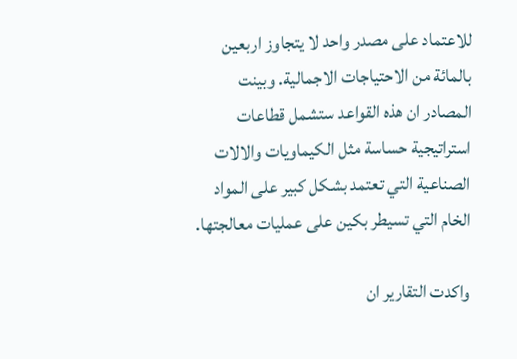للاعتماد على مصدر واحد لا يتجاوز اربعين بالمائة من الاحتياجات الاجمالية. وبينت المصادر ان هذه القواعد ستشمل قطاعات استراتيجية حساسة مثل الكيماويات والالات الصناعية التي تعتمد بشكل كبير على المواد الخام التي تسيطر بكين على عمليات معالجتها.

واكدت التقارير ان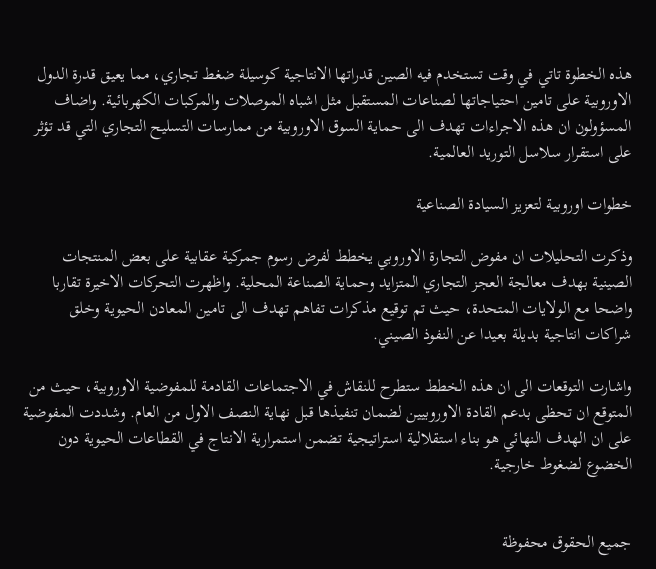هذه الخطوة تاتي في وقت تستخدم فيه الصين قدراتها الانتاجية كوسيلة ضغط تجاري، مما يعيق قدرة الدول الاوروبية على تامين احتياجاتها لصناعات المستقبل مثل اشباه الموصلات والمركبات الكهربائية. واضاف المسؤولون ان هذه الاجراءات تهدف الى حماية السوق الاوروبية من ممارسات التسليح التجاري التي قد تؤثر على استقرار سلاسل التوريد العالمية.

خطوات اوروبية لتعزيز السيادة الصناعية

وذكرت التحليلات ان مفوض التجارة الاوروبي يخطط لفرض رسوم جمركية عقابية على بعض المنتجات الصينية بهدف معالجة العجز التجاري المتزايد وحماية الصناعة المحلية. واظهرت التحركات الاخيرة تقاربا واضحا مع الولايات المتحدة، حيث تم توقيع مذكرات تفاهم تهدف الى تامين المعادن الحيوية وخلق شراكات انتاجية بديلة بعيدا عن النفوذ الصيني.

واشارت التوقعات الى ان هذه الخطط ستطرح للنقاش في الاجتماعات القادمة للمفوضية الاوروبية، حيث من المتوقع ان تحظى بدعم القادة الاوروبيين لضمان تنفيذها قبل نهاية النصف الاول من العام. وشددت المفوضية على ان الهدف النهائي هو بناء استقلالية استراتيجية تضمن استمرارية الانتاج في القطاعات الحيوية دون الخضوع لضغوط خارجية.


جميع الحقوق محفوظة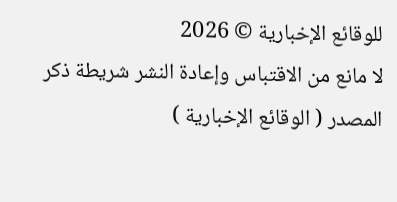للوقائع الإخبارية © 2026
لا مانع من الاقتباس وإعادة النشر شريطة ذكر المصدر ( الوقائع الإخبارية )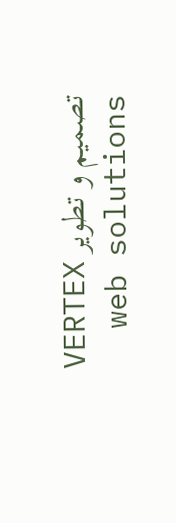تصميم و تطوير VERTEX web solutions